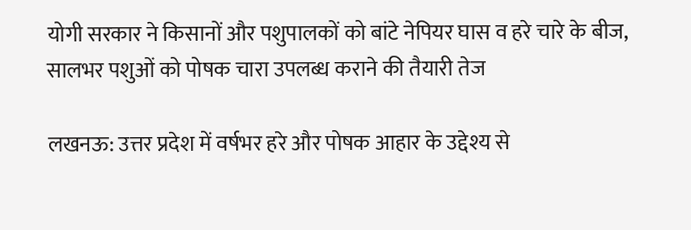योगी सरकार ने किसानों और पशुपालकों को बांटे नेपियर घास व हरे चारे के बीज, सालभर पशुओं को पोषक चारा उपलब्ध कराने की तैयारी तेज

लखनऊ: उत्तर प्रदेश में वर्षभर हरे और पोषक आहार के उद्देश्य से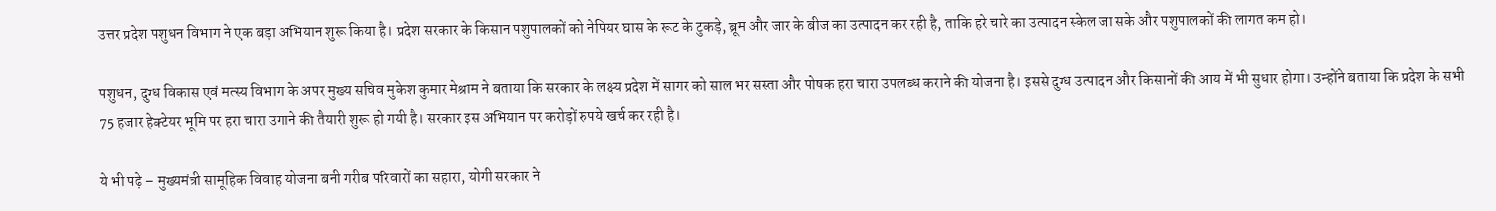उत्तर प्रदेश पशुधन विभाग ने एक बड़ा अभियान शुरू किया है। प्रदेश सरकार के किसान पशुपालकों को नेपियर घास के रूट के टुकड़े, ब्रूम और जार के बीज का उत्पादन कर रही है, ताकि हरे चारे का उत्पादन स्केल जा सके और पशुपालकों की लागत कम हो।

पशुधन, दुग्ध विकास एवं मत्स्य विभाग के अपर मुख्य सचिव मुकेश कुमार मेश्राम ने बताया कि सरकार के लक्ष्य प्रदेश में सागर को साल भर सस्ता और पोषक हरा चारा उपलब्ध कराने की योजना है। इससे दुग्ध उत्पादन और किसानों की आय में भी सुधार होगा। उन्होंने बताया कि प्रदेश के सभी 75 हजार हेक्टेयर भूमि पर हरा चारा उगाने की तैयारी शुरू हो गयी है। सरकार इस अभियान पर करोड़ों रुपये खर्च कर रही है।

ये भी पढ़े – मुख्यमंत्री सामूहिक विवाह योजना बनी गरीब परिवारों का सहारा, योगी सरकार ने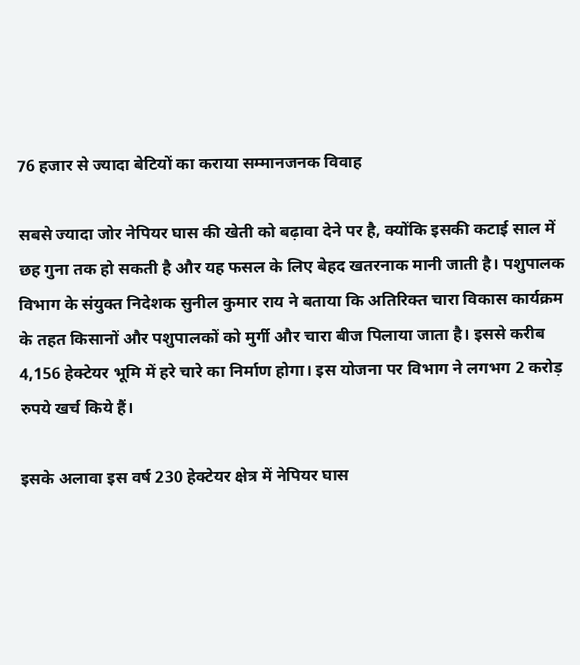76 हजार से ज्यादा बेटियों का कराया सम्मानजनक विवाह

सबसे ज्यादा जोर नेपियर घास की खेती को बढ़ावा देने पर है, क्योंकि इसकी कटाई साल में छह गुना तक हो सकती है और यह फसल के लिए बेहद खतरनाक मानी जाती है। पशुपालक विभाग के संयुक्त निदेशक सुनील कुमार राय ने बताया कि अतिरिक्त चारा विकास कार्यक्रम के तहत किसानों और पशुपालकों को मुर्गी और चारा बीज पिलाया जाता है। इससे करीब 4,156 हेक्टेयर भूमि में हरे चारे का निर्माण होगा। इस योजना पर विभाग ने लगभग 2 करोड़ रुपये खर्च किये हैं।

इसके अलावा इस वर्ष 230 हेक्टेयर क्षेत्र में नेपियर घास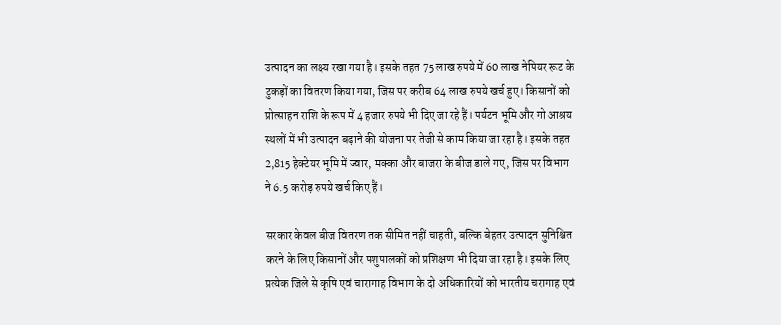उत्पादन का लक्ष्य रखा गया है। इसके तहत 75 लाख रुपये में 60 लाख नेपियर रूट के टुकड़ों का वितरण किया गया, जिस पर करीब 64 लाख रुपये खर्च हुए। किसानों को प्रोत्साहन राशि के रूप में 4 हजार रुपये भी दिए जा रहे हैं। पर्यटन भूमि और गो आश्रय स्थलों में भी उत्पादन बढ़ाने की योजना पर तेजी से काम किया जा रहा है। इसके तहत 2,815 हेक्टेयर भूमि में ज्वार, मक्का और बाजरा के बीज डाले गए, जिस पर विभाग ने 6.5 करोड़ रुपये खर्च किए हैं।

सरकार केवल बीज वितरण तक सीमित नहीं चाहती, बल्कि बेहतर उत्पादन सुनिश्चित करने के लिए किसानों और पशुपालकों को प्रशिक्षण भी दिया जा रहा है। इसके लिए प्रत्येक जिले से कृषि एवं चारागाह विभाग के दो अधिकारियों को भारतीय चरागाह एवं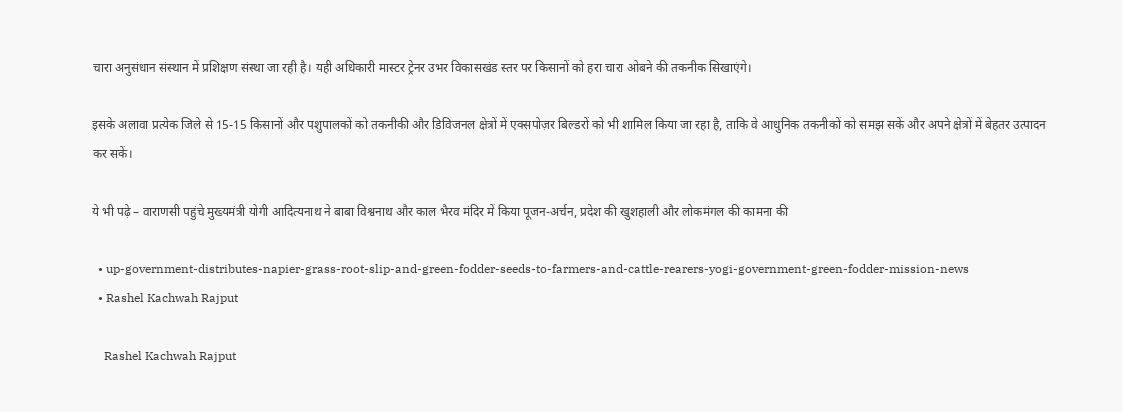चारा अनुसंधान संस्थान में प्रशिक्षण संस्था जा रही है। यही अधिकारी मास्टर ट्रेनर उभर विकासखंड स्तर पर किसानों को हरा चारा ओबने की तकनीक सिखाएंगे।

इसके अलावा प्रत्येक जिले से 15-15 किसानों और पशुपालकों को तकनीकी और डिविजनल क्षेत्रों में एक्सपोज़र बिल्डरों को भी शामिल किया जा रहा है, ताकि वे आधुनिक तकनीकों को समझ सकें और अपने क्षेत्रों में बेहतर उत्पादन कर सकें।

ये भी पढ़े – वाराणसी पहुंचे मुख्यमंत्री योगी आदित्यनाथ ने बाबा विश्वनाथ और काल भैरव मंदिर में किया पूजन-अर्चन, प्रदेश की खुशहाली और लोकमंगल की कामना की

  • up-government-distributes-napier-grass-root-slip-and-green-fodder-seeds-to-farmers-and-cattle-rearers-yogi-government-green-fodder-mission-news
  • Rashel Kachwah Rajput

    Rashel Kachwah Rajput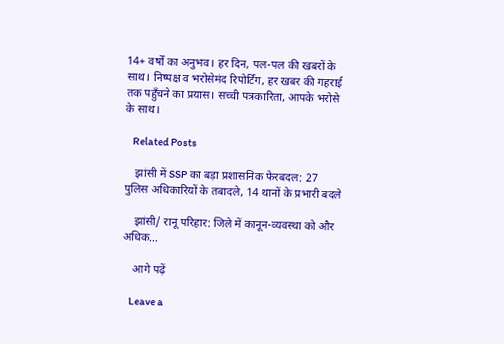14+ वर्षों का अनुभव। हर दिन, पल-पल की खबरों के साथ। निष्पक्ष व भरोसेमंद रिपोर्टिंग, हर खबर की गहराई तक पहुँचने का प्रयास। सच्ची पत्रकारिता, आपके भरोसे के साथ।

    Related Posts

    झांसी में SSP का बड़ा प्रशासनिक फेरबदल: 27 पुलिस अधिकारियों के तबादले, 14 थानों के प्रभारी बदले

    झांसी/ रानू परिहार: जिले में कानून-व्यवस्था को और अधिक…

    आगे पढ़ें

    Leave a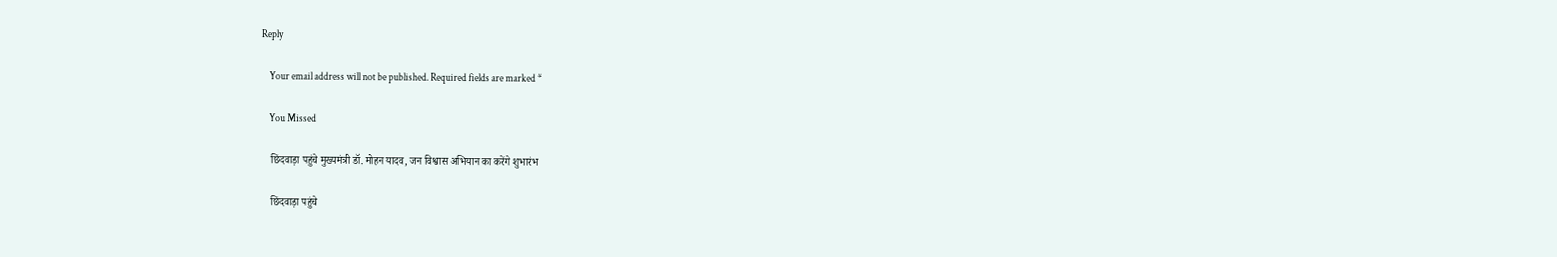Reply

    Your email address will not be published. Required fields are marked *

    You Missed

    छिंदवाड़ा पहुंचे मुख्यमंत्री डॉ. मोहन यादव, जन विश्वास अभियान का करेंगे शुभारंभ

    छिंदवाड़ा पहुंचे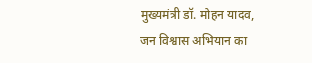मुख्यमंत्री डॉ. मोहन यादव, जन विश्वास अभियान का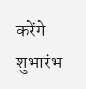करेंगे शुभारंभ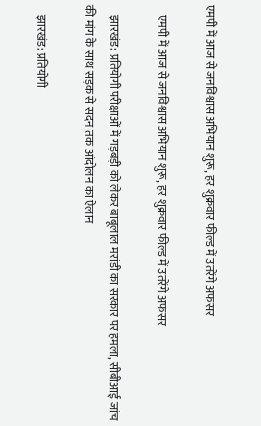एमपी में आज से जनविश्वास अभियान शुरू, हर शुक्रवार फील्ड में उतरेंगे अफसर

    एमपी में आज से जनविश्वास अभियान शुरू, हर शुक्रवार फील्ड में उतरेंगे अफसर

    झारखंड: प्रतियोगी परीक्षाओं में गड़बड़ी को लेकर बाबूलाल मरांडी का सरकार पर हमला, सीबीआई जांच की मांग के साथ सड़क से सदन तक आंदोलन का ऐलान

    झारखंड: प्रतियोगी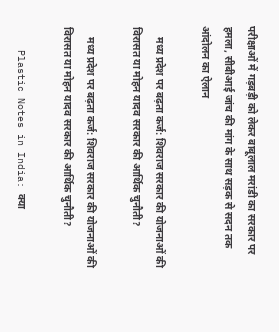परीक्षाओं में गड़बड़ी को लेकर बाबूलाल मरांडी का सरकार पर हमला, सीबीआई जांच की मांग के साथ सड़क से सदन तक आंदोलन का ऐलान

    मध्य प्रदेश पर बढ़ता कर्ज: शिवराज सरकार की योजनाओं की विरासत या मोहन यादव सरकार की आर्थिक चुनौती?

    मध्य प्रदेश पर बढ़ता कर्ज: शिवराज सरकार की योजनाओं की विरासत या मोहन यादव सरकार की आर्थिक चुनौती?

    Plastic Notes in India: क्या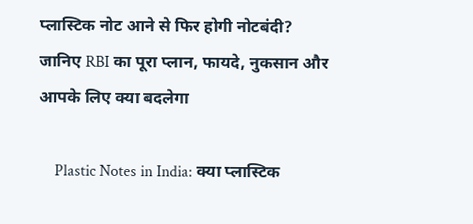प्लास्टिक नोट आने से फिर होगी नोटबंदी? जानिए RBI का पूरा प्लान, फायदे, नुकसान और आपके लिए क्या बदलेगा

    Plastic Notes in India: क्या प्लास्टिक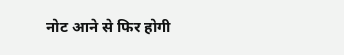नोट आने से फिर होगी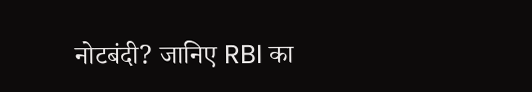नोटबंदी? जानिए RBI का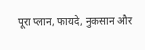पूरा प्लान, फायदे, नुकसान और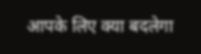आपके लिए क्या बदलेगा